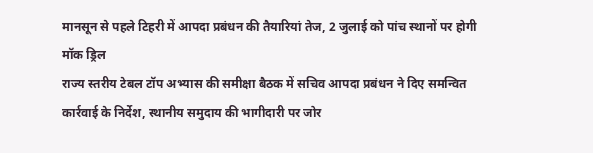मानसून से पहले टिहरी में आपदा प्रबंधन की तैयारियां तेज, 2 जुलाई को पांच स्थानों पर होगी मॉक ड्रिल
राज्य स्तरीय टेबल टॉप अभ्यास की समीक्षा बैठक में सचिव आपदा प्रबंधन ने दिए समन्वित कार्रवाई के निर्देश, स्थानीय समुदाय की भागीदारी पर जोर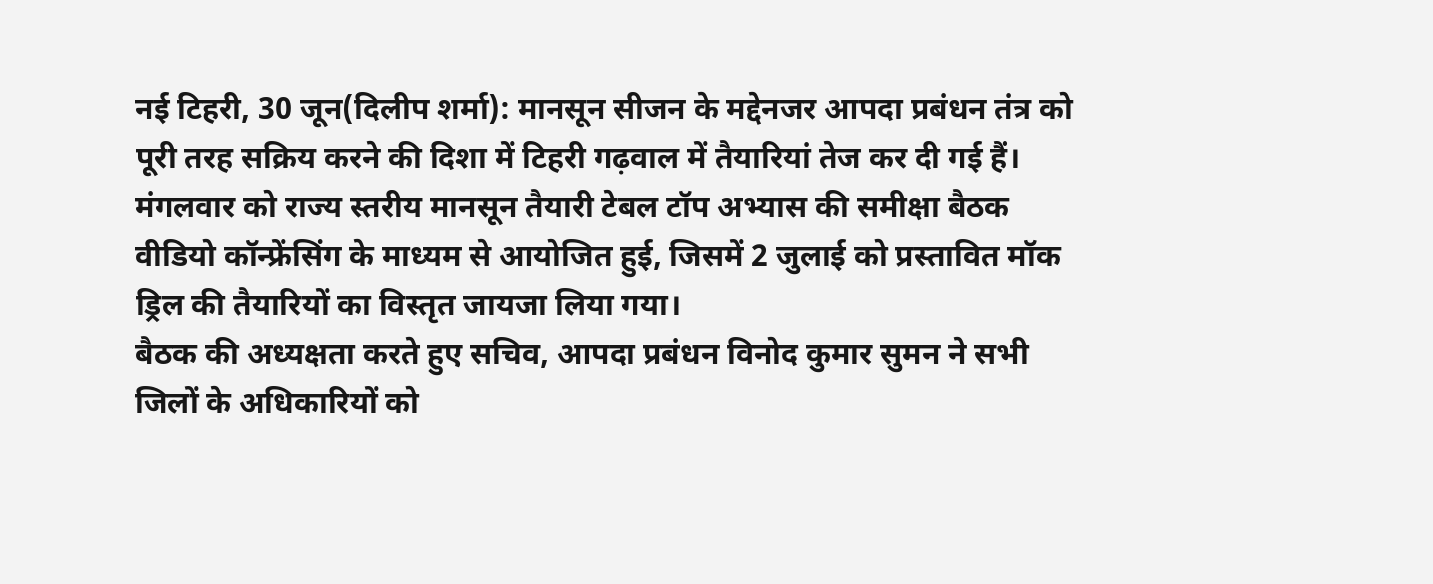नई टिहरी, 30 जून(दिलीप शर्मा): मानसून सीजन के मद्देनजर आपदा प्रबंधन तंत्र को पूरी तरह सक्रिय करने की दिशा में टिहरी गढ़वाल में तैयारियां तेज कर दी गई हैं। मंगलवार को राज्य स्तरीय मानसून तैयारी टेबल टॉप अभ्यास की समीक्षा बैठक वीडियो कॉन्फ्रेंसिंग के माध्यम से आयोजित हुई, जिसमें 2 जुलाई को प्रस्तावित मॉक ड्रिल की तैयारियों का विस्तृत जायजा लिया गया।
बैठक की अध्यक्षता करते हुए सचिव, आपदा प्रबंधन विनोद कुमार सुमन ने सभी जिलों के अधिकारियों को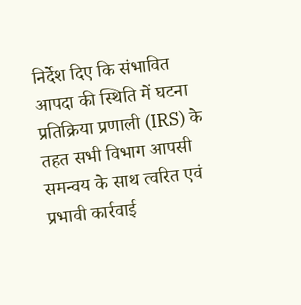निर्देश दिए कि संभावित आपदा की स्थिति में घटना प्रतिक्रिया प्रणाली (IRS) के तहत सभी विभाग आपसी समन्वय के साथ त्वरित एवं प्रभावी कार्रवाई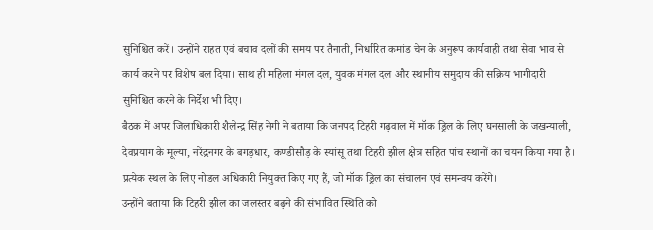सुनिश्चित करें। उन्होंने राहत एवं बचाव दलों की समय पर तैनाती, निर्धारित कमांड चेन के अनुरूप कार्यवाही तथा सेवा भाव से कार्य करने पर विशेष बल दिया। साथ ही महिला मंगल दल, युवक मंगल दल और स्थानीय समुदाय की सक्रिय भागीदारी सुनिश्चित करने के निर्देश भी दिए।
बैठक में अपर जिलाधिकारी शैलेन्द्र सिंह नेगी ने बताया कि जनपद टिहरी गढ़वाल में मॉक ड्रिल के लिए घनसाली के जखन्याली, देवप्रयाग के मूल्या, नरेंद्रनगर के बगड़धार, कण्डीसौड़ के स्यांसू तथा टिहरी झील क्षेत्र सहित पांच स्थानों का चयन किया गया है। प्रत्येक स्थल के लिए नोडल अधिकारी नियुक्त किए गए हैं, जो मॉक ड्रिल का संचालन एवं समन्वय करेंगे।
उन्होंने बताया कि टिहरी झील का जलस्तर बढ़ने की संभावित स्थिति को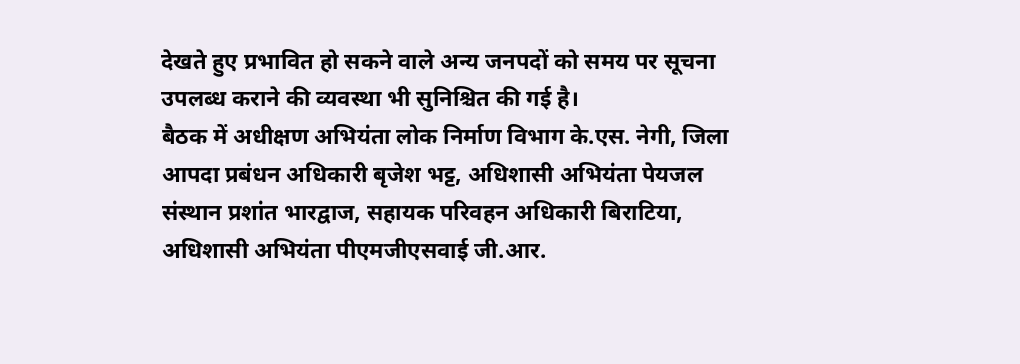देखते हुए प्रभावित हो सकने वाले अन्य जनपदों को समय पर सूचना उपलब्ध कराने की व्यवस्था भी सुनिश्चित की गई है।
बैठक में अधीक्षण अभियंता लोक निर्माण विभाग के.एस. नेगी, जिला आपदा प्रबंधन अधिकारी बृजेश भट्ट, अधिशासी अभियंता पेयजल संस्थान प्रशांत भारद्वाज, सहायक परिवहन अधिकारी बिराटिया, अधिशासी अभियंता पीएमजीएसवाई जी.आर.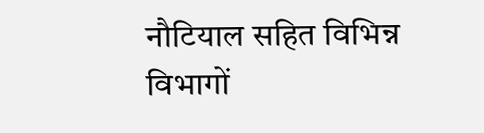नौटियाल सहित विभिन्न विभागों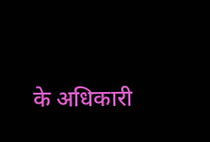के अधिकारी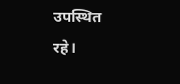उपस्थित रहे।